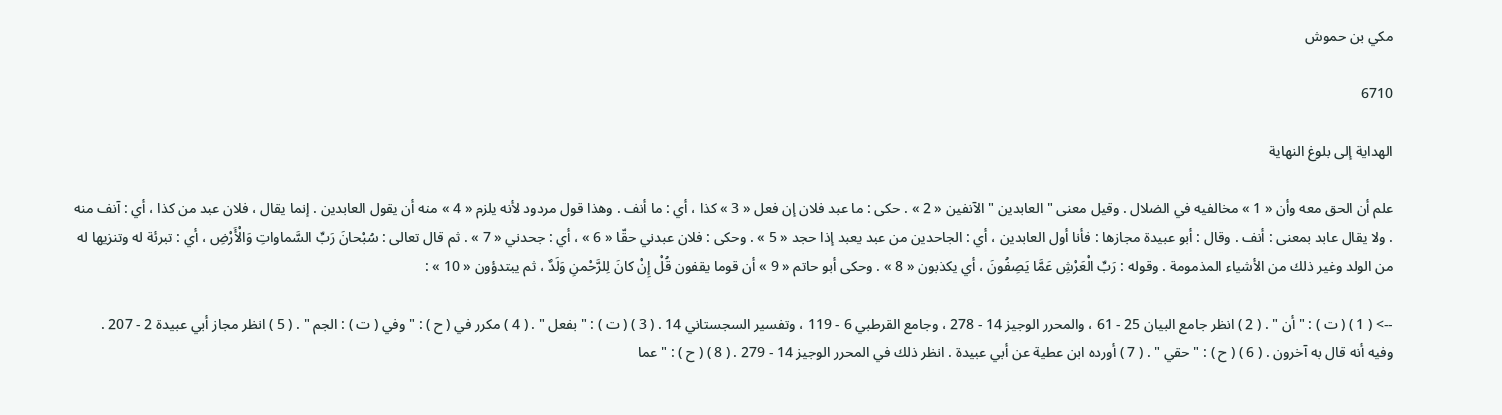مكي بن حموش

6710

الهداية إلى بلوغ النهاية

علم أن الحق معه وأن « 1 » مخالفيه في الضلال . وقيل معنى " العابدين " الآنفين « 2 » . حكى : ما عبد فلان إن فعل « 3 » كذا ، أي : ما أنف . وهذا قول مردود لأنه يلزم « 4 » منه أن يقول العابدين . إنما يقال ، فلان عبد من كذا ، أي : آنف منه . ولا يقال عابد بمعنى : أنف . وقال : أبو عبيدة مجازها : فأنا أول العابدين ، أي : الجاحدين من عبد يعبد إذا حجد « 5 » . وحكى : فلان عبدني حقّا « 6 » ، أي : جحدني « 7 » . ثم قال تعالى : سُبْحانَ رَبِّ السَّماواتِ وَالْأَرْضِ ، أي : تبرئة له وتنزيها له من الولد وغير ذلك من الأشياء المذمومة . وقوله : رَبِّ الْعَرْشِ عَمَّا يَصِفُونَ ، أي يكذبون « 8 » . وحكى أبو حاتم « 9 » أن قوما يقفون قُلْ إِنْ كانَ لِلرَّحْمنِ وَلَدٌ ، ثم يبتدؤون « 10 » :

--> ( 1 ) ( ت ) : " أن " . ( 2 ) انظر جامع البيان 25 - 61 ، والمحرر الوجيز 14 - 278 ، وجامع القرطبي 6 - 119 ، وتفسير السجستاني 14 . ( 3 ) ( ت ) : " بفعل " . ( 4 ) مكرر في ( ح ) : " وفي ( ت ) : الجم " . ( 5 ) انظر مجاز أبي عبيدة 2 - 207 . وفيه أنه قال به آخرون . ( 6 ) ( ح ) : " حقي " . ( 7 ) أورده ابن عطية عن أبي عبيدة . انظر ذلك في المحرر الوجيز 14 - 279 . ( 8 ) ( ح ) : " عما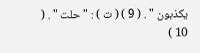يكذبون " . ( 9 ) ( ت ) : " حلت " . ( 10 )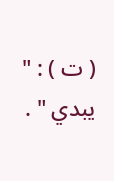( ت ) : " يبدي " .